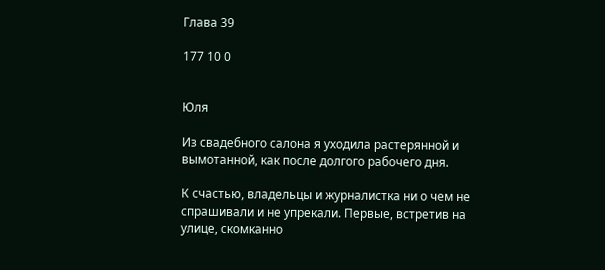Глава 39

177 10 0


Юля

Из свадебного салона я уходила растерянной и вымотанной, как после долгого рабочего дня.

К счастью, владельцы и журналистка ни о чем не спрашивали и не упрекали. Первые, встретив на улице, скомканно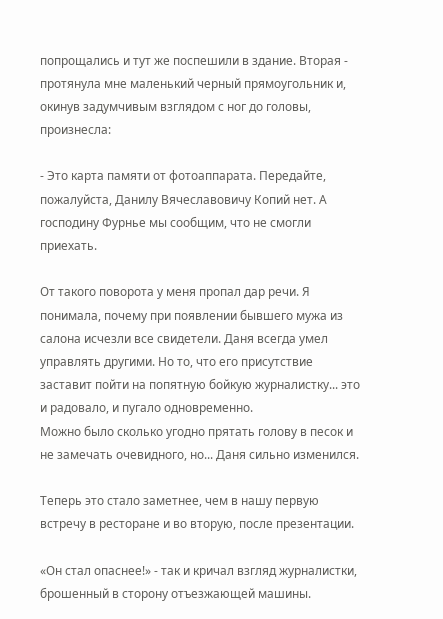попрощались и тут же поспешили в здание. Вторая - протянула мне маленький черный прямоугольник и, окинув задумчивым взглядом с ног до головы, произнесла:

- Это карта памяти от фотоаппарата. Передайте, пожалуйста, Данилу Вячеславовичу Копий нет. А господину Фурнье мы сообщим, что не смогли приехать.

От такого поворота у меня пропал дар речи. Я понимала, почему при появлении бывшего мужа из салона исчезли все свидетели. Даня всегда умел управлять другими. Но то, что его присутствие заставит пойти на попятную бойкую журналистку... это и радовало, и пугало одновременно.
Можно было сколько угодно прятать голову в песок и не замечать очевидного, но... Даня сильно изменился.

Теперь это стало заметнее, чем в нашу первую встречу в ресторане и во вторую, после презентации.

«Он стал опаснее!» - так и кричал взгляд журналистки, брошенный в сторону отъезжающей машины.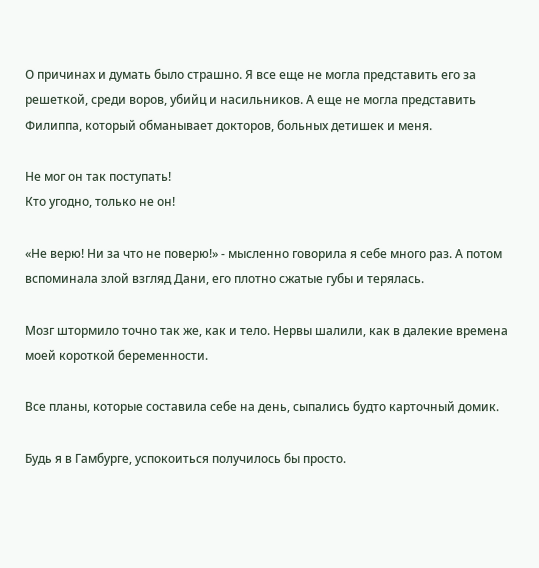О причинах и думать было страшно. Я все еще не могла представить его за решеткой, среди воров, убийц и насильников. А еще не могла представить Филиппа, который обманывает докторов, больных детишек и меня.

Не мог он так поступать!
Кто угодно, только не он!

«Не верю! Ни за что не поверю!» - мысленно говорила я себе много раз. А потом вспоминала злой взгляд Дани, его плотно сжатые губы и терялась.

Мозг штормило точно так же, как и тело. Нервы шалили, как в далекие времена моей короткой беременности.

Все планы, которые составила себе на день, сыпались будто карточный домик.

Будь я в Гамбурге, успокоиться получилось бы просто.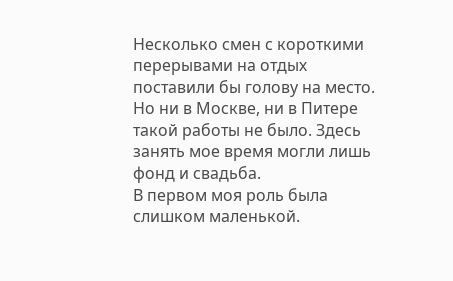Несколько смен с короткими перерывами на отдых поставили бы голову на место.
Но ни в Москве, ни в Питере такой работы не было. Здесь занять мое время могли лишь фонд и свадьба.
В первом моя роль была слишком маленькой.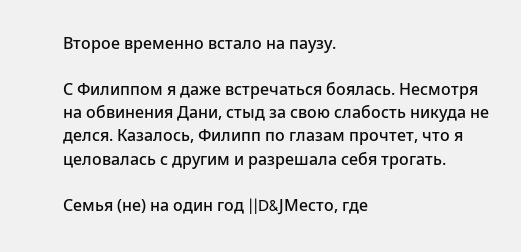Второе временно встало на паузу.

С Филиппом я даже встречаться боялась. Несмотря на обвинения Дани, стыд за свою слабость никуда не делся. Казалось, Филипп по глазам прочтет, что я целовалась с другим и разрешала себя трогать.

Семья (не) на один год ||D&JМесто, где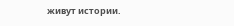живут истории.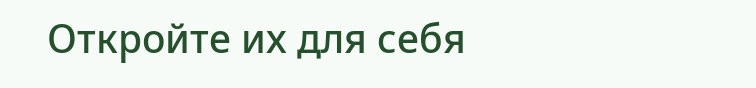Откройте их для себя